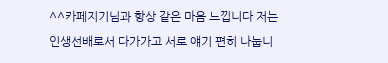^^카페지기님과 항상 같은 마음 느낍니다 저는 인생선배로서 다가가고 서로 얘기 편히 나눕니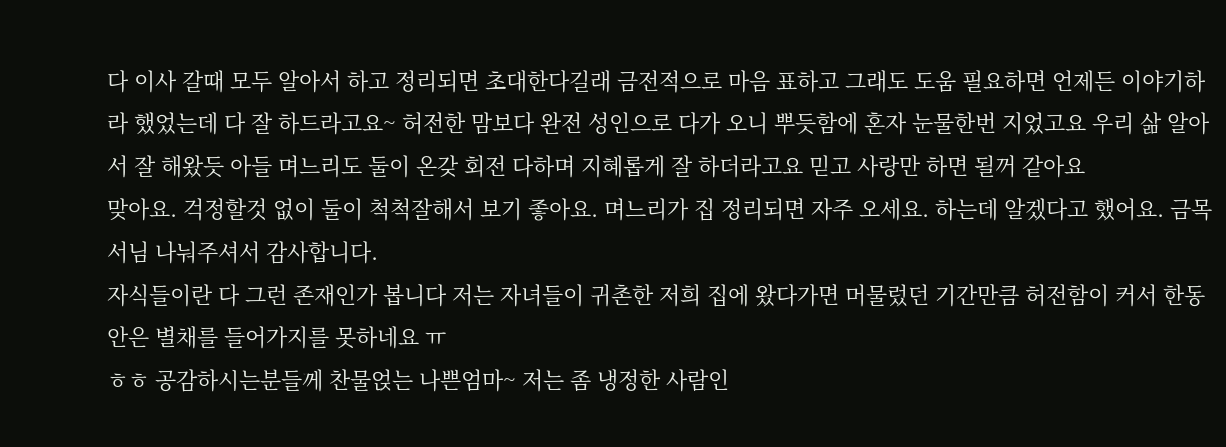다 이사 갈때 모두 알아서 하고 정리되면 초대한다길래 금전적으로 마음 표하고 그래도 도움 필요하면 언제든 이야기하라 했었는데 다 잘 하드라고요~ 허전한 맘보다 완전 성인으로 다가 오니 뿌듯함에 혼자 눈물한번 지었고요 우리 삶 알아서 잘 해왔듯 아들 며느리도 둘이 온갖 회전 다하며 지혜롭게 잘 하더라고요 믿고 사랑만 하면 될꺼 같아요
맞아요. 걱정할것 없이 둘이 척척잘해서 보기 좋아요. 며느리가 집 정리되면 자주 오세요. 하는데 알겠다고 했어요. 금목서님 나눠주셔서 감사합니다.
자식들이란 다 그런 존재인가 봅니다 저는 자녀들이 귀촌한 저희 집에 왔다가면 머물렀던 기간만큼 허전함이 커서 한동안은 별채를 들어가지를 못하네요 ㅠ
ㅎㅎ 공감하시는분들께 찬물얹는 나쁜엄마~ 저는 좀 냉정한 사람인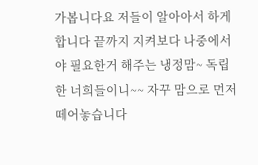가봅니다요 저들이 알아아서 하게합니다 끝까지 지켜보다 나중에서야 필요한거 해주는 냉정맘~ 독립한 너희들이니~~ 자꾸 맘으로 먼저 떼어놓습니다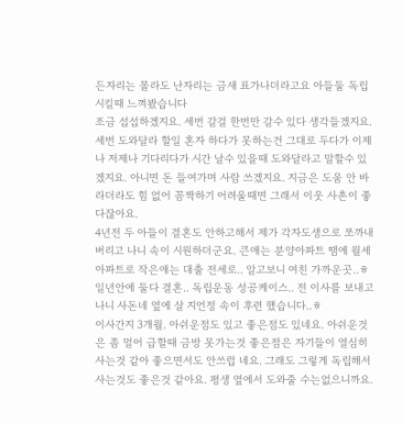든자리는 몰라도 난자리는 금새 표가나더라고요 아들둘 독립시킬때 느껴봤습니다
조금 섭섭하겠지요. 세번 갈걸 한번만 갈수 있다 생각들겠지요.세번 도와달라 할일 혼자 하다가 못하는건 그대로 두다가 이제나 저제나 기다리다가 시간 날수 있을때 도와달라고 말할수 있겠지요. 아니면 돈 들여가며 사람 쓰겠지요. 지금은 도움 안 바라더라도 힘 없어 꼼짝하기 어려울때면 그래서 이웃 사촌이 좋다잖아요.
4년전 두 아들이 결혼도 안하고해서 제가 각자도생으로 쪼까내 버리고 나니 속이 시원하더군요. 큰애는 분양아파트 땜에 월세 아파트로 작은애는 대출 전세로.. 알고보니 여친 가까운곳..ㅎ 일년안에 둘다 결혼.. 독립운동 성공케이스.. 전 이사를 보내고 나니 사돈네 옆에 살 지언정 속이 후련 했습니다..ㅎ
이사간지 3개월. 아쉬운점도 있고 좋은점도 있네요. 아쉬운것은 좀 멀어 급할때 금방 못가는것 좋은점은 자기들이 열심히 사는것 같아 좋으면서도 안쓰럽 네요. 그래도 그렇게 독립해서 사는것도 좋은것 같아요. 평생 옆에서 도와줄 수는없으니까요.